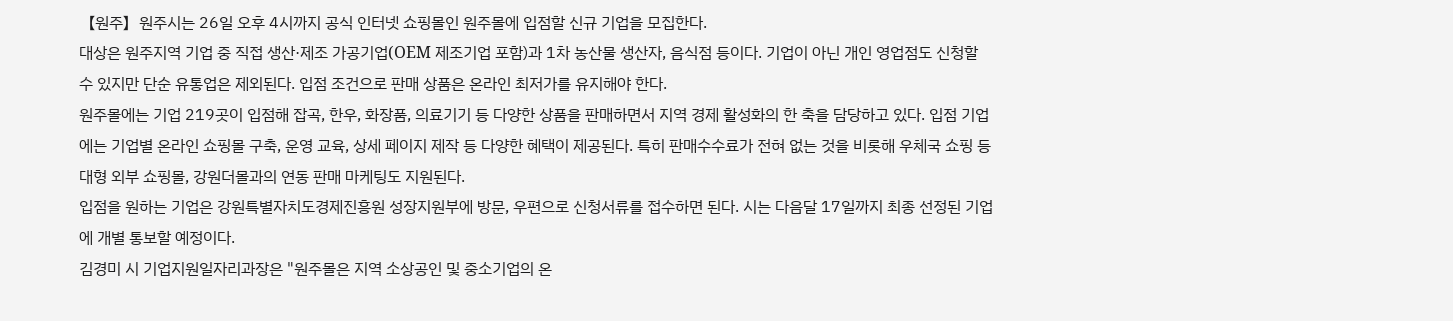【원주】원주시는 26일 오후 4시까지 공식 인터넷 쇼핑몰인 원주몰에 입점할 신규 기업을 모집한다.
대상은 원주지역 기업 중 직접 생산·제조 가공기업(OEM 제조기업 포함)과 1차 농산물 생산자, 음식점 등이다. 기업이 아닌 개인 영업점도 신청할 수 있지만 단순 유통업은 제외된다. 입점 조건으로 판매 상품은 온라인 최저가를 유지해야 한다.
원주몰에는 기업 219곳이 입점해 잡곡, 한우, 화장품, 의료기기 등 다양한 상품을 판매하면서 지역 경제 활성화의 한 축을 담당하고 있다. 입점 기업에는 기업별 온라인 쇼핑몰 구축, 운영 교육, 상세 페이지 제작 등 다양한 혜택이 제공된다. 특히 판매수수료가 전혀 없는 것을 비롯해 우체국 쇼핑 등 대형 외부 쇼핑몰, 강원더몰과의 연동 판매 마케팅도 지원된다.
입점을 원하는 기업은 강원특별자치도경제진흥원 성장지원부에 방문, 우편으로 신청서류를 접수하면 된다. 시는 다음달 17일까지 최종 선정된 기업에 개별 통보할 예정이다.
김경미 시 기업지원일자리과장은 "원주몰은 지역 소상공인 및 중소기업의 온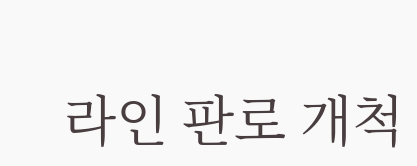라인 판로 개척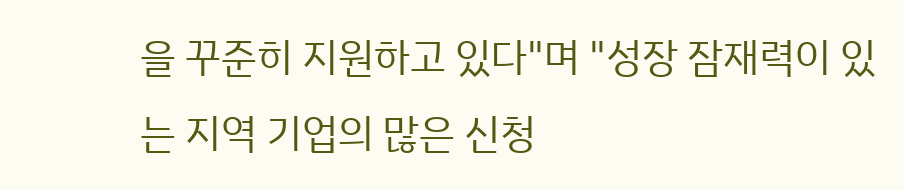을 꾸준히 지원하고 있다"며 "성장 잠재력이 있는 지역 기업의 많은 신청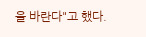을 바란다"고 했다.